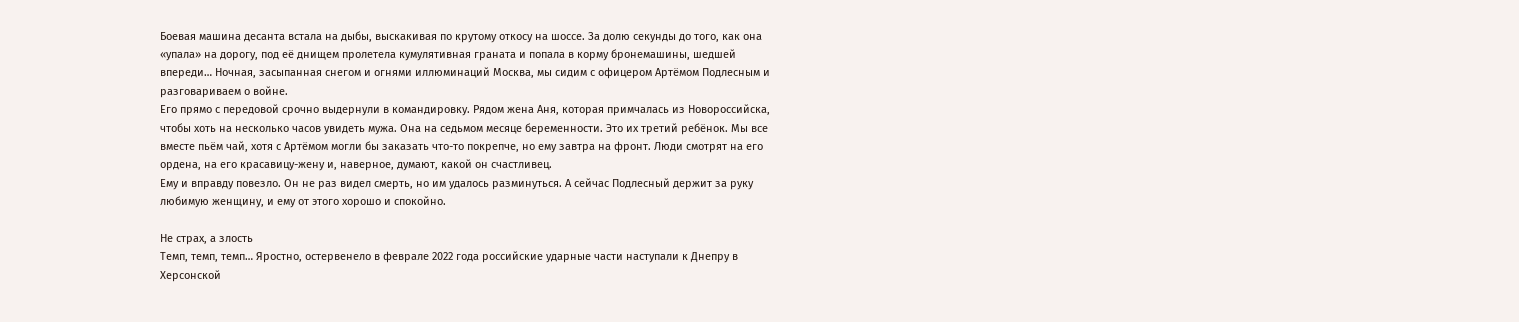Боевая машина десанта встала на дыбы, выскакивая по крутому откосу на шоссе. За долю секунды до того, как она «упала» на дорогу, под её днищем пролетела кумулятивная граната и попала в корму бронемашины, шедшей впереди… Ночная, засыпанная снегом и огнями иллюминаций Москва, мы сидим с офицером Артёмом Подлесным и разговариваем о войне.
Его прямо с передовой срочно выдернули в командировку. Рядом жена Аня, которая примчалась из Новороссийска, чтобы хоть на несколько часов увидеть мужа. Она на седьмом месяце беременности. Это их третий ребёнок. Мы все вместе пьём чай, хотя с Артёмом могли бы заказать что-то покрепче, но ему завтра на фронт. Люди смотрят на его ордена, на его красавицу-жену и, наверное, думают, какой он счастливец.
Ему и вправду повезло. Он не раз видел смерть, но им удалось разминуться. А сейчас Подлесный держит за руку любимую женщину, и ему от этого хорошо и спокойно.

Не страх, а злость
Темп, темп, темп… Яростно, остервенело в феврале 2022 года российские ударные части наступали к Днепру в Херсонской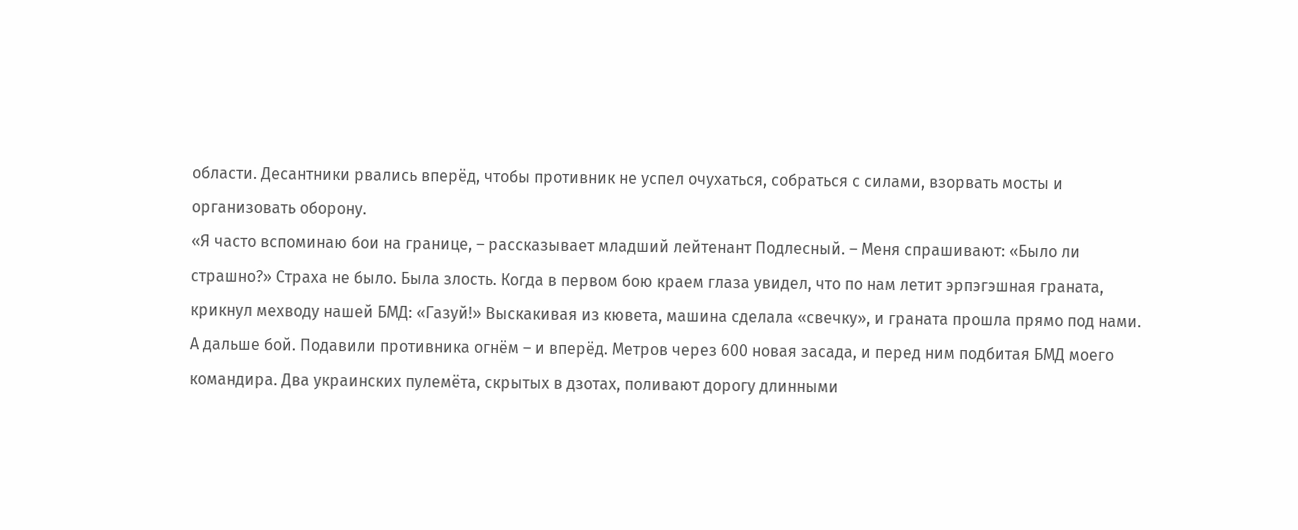области. Десантники рвались вперёд, чтобы противник не успел очухаться, собраться с силами, взорвать мосты и организовать оборону.
«Я часто вспоминаю бои на границе, – рассказывает младший лейтенант Подлесный. – Меня спрашивают: «Было ли страшно?» Страха не было. Была злость. Когда в первом бою краем глаза увидел, что по нам летит эрпэгэшная граната, крикнул мехводу нашей БМД: «Газуй!» Выскакивая из кювета, машина сделала «свечку», и граната прошла прямо под нами. А дальше бой. Подавили противника огнём – и вперёд. Метров через 600 новая засада, и перед ним подбитая БМД моего командира. Два украинских пулемёта, скрытых в дзотах, поливают дорогу длинными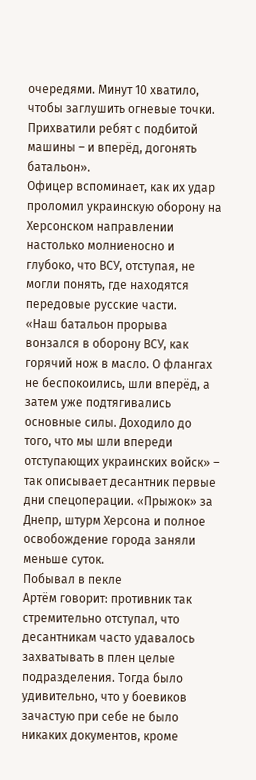очередями. Минут 10 хватило, чтобы заглушить огневые точки. Прихватили ребят с подбитой машины – и вперёд, догонять батальон».
Офицер вспоминает, как их удар проломил украинскую оборону на Херсонском направлении настолько молниеносно и глубоко, что ВСУ, отступая, не могли понять, где находятся передовые русские части.
«Наш батальон прорыва вонзался в оборону ВСУ, как горячий нож в масло. О флангах не беспокоились, шли вперёд, а затем уже подтягивались основные силы. Доходило до того, что мы шли впереди отступающих украинских войск» – так описывает десантник первые дни спецоперации. «Прыжок» за Днепр, штурм Херсона и полное освобождение города заняли меньше суток.
Побывал в пекле
Артём говорит: противник так стремительно отступал, что десантникам часто удавалось захватывать в плен целые подразделения. Тогда было удивительно, что у боевиков зачастую при себе не было никаких документов, кроме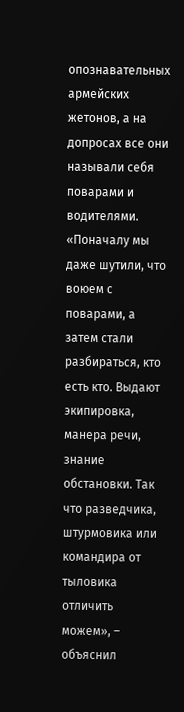опознавательных армейских жетонов, а на допросах все они называли себя поварами и водителями.
«Поначалу мы даже шутили, что воюем с поварами, а затем стали разбираться, кто есть кто. Выдают экипировка, манера речи, знание обстановки. Так что разведчика, штурмовика или командира от тыловика отличить можем», – объяснил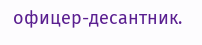офицер-десантник.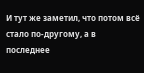И тут же заметил, что потом всё стало по-другому, а в последнее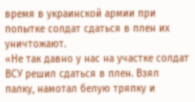время в украинской армии при попытке солдат сдаться в плен их уничтожают.
«Не так давно у нас на участке солдат ВСУ решил сдаться в плен. Взял палку, намотал белую тряпку и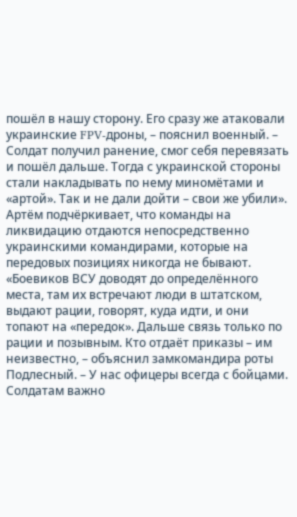пошёл в нашу сторону. Его сразу же атаковали украинские FPV-дроны, – пояснил военный. – Солдат получил ранение, смог себя перевязать и пошёл дальше. Тогда с украинской стороны стали накладывать по нему миномётами и «артой». Так и не дали дойти – свои же убили».
Артём подчёркивает, что команды на ликвидацию отдаются непосредственно украинскими командирами, которые на передовых позициях никогда не бывают.
«Боевиков ВСУ доводят до определённого места, там их встречают люди в штатском, выдают рации, говорят, куда идти, и они топают на «передок». Дальше связь только по рации и позывным. Кто отдаёт приказы – им неизвестно, – объяснил замкомандира роты Подлесный. – У нас офицеры всегда с бойцами. Солдатам важно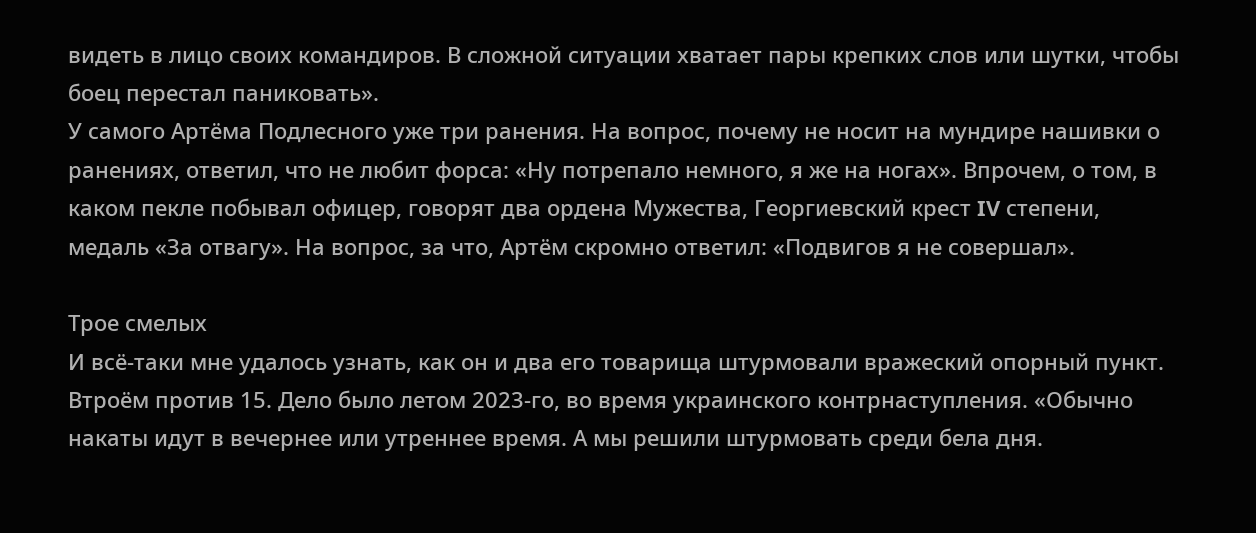видеть в лицо своих командиров. В сложной ситуации хватает пары крепких слов или шутки, чтобы боец перестал паниковать».
У самого Артёма Подлесного уже три ранения. На вопрос, почему не носит на мундире нашивки о ранениях, ответил, что не любит форса: «Ну потрепало немного, я же на ногах». Впрочем, о том, в каком пекле побывал офицер, говорят два ордена Мужества, Георгиевский крест IV степени, медаль «За отвагу». На вопрос, за что, Артём скромно ответил: «Подвигов я не совершал».

Трое смелых
И всё-таки мне удалось узнать, как он и два его товарища штурмовали вражеский опорный пункт. Втроём против 15. Дело было летом 2023-го, во время украинского контрнаступления. «Обычно накаты идут в вечернее или утреннее время. А мы решили штурмовать среди бела дня.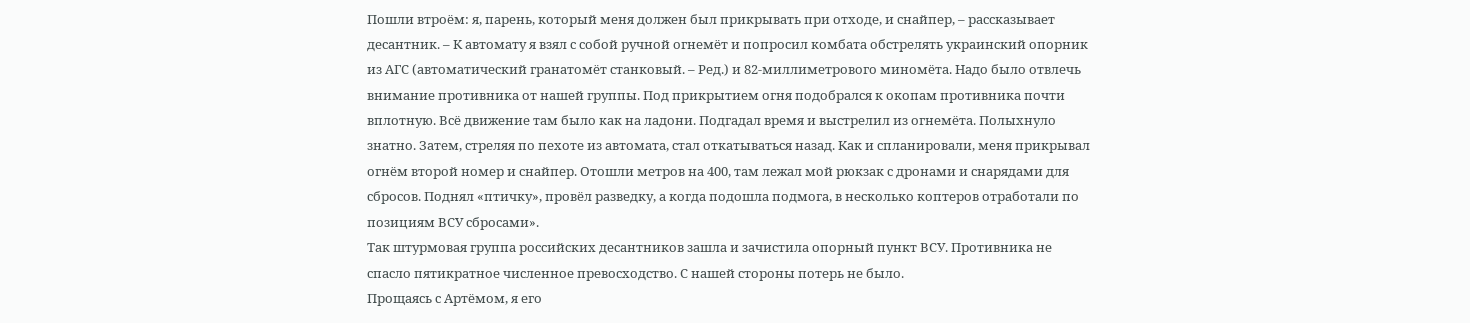Пошли втроём: я, парень, который меня должен был прикрывать при отходе, и снайпер, – рассказывает десантник. – К автомату я взял с собой ручной огнемёт и попросил комбата обстрелять украинский опорник из АГС (автоматический гранатомёт станковый. – Ред.) и 82-миллиметрового миномёта. Надо было отвлечь внимание противника от нашей группы. Под прикрытием огня подобрался к окопам противника почти вплотную. Всё движение там было как на ладони. Подгадал время и выстрелил из огнемёта. Полыхнуло знатно. Затем, стреляя по пехоте из автомата, стал откатываться назад. Как и спланировали, меня прикрывал огнём второй номер и снайпер. Отошли метров на 400, там лежал мой рюкзак с дронами и снарядами для сбросов. Поднял «птичку», провёл разведку, а когда подошла подмога, в несколько коптеров отработали по позициям ВСУ сбросами».
Так штурмовая группа российских десантников зашла и зачистила опорный пункт ВСУ. Противника не спасло пятикратное численное превосходство. С нашей стороны потерь не было.
Прощаясь с Артёмом, я его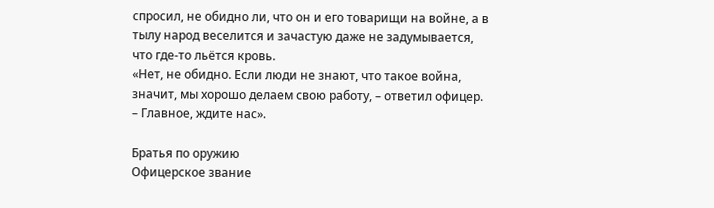спросил, не обидно ли, что он и его товарищи на войне, а в тылу народ веселится и зачастую даже не задумывается, что где-то льётся кровь.
«Нет, не обидно. Если люди не знают, что такое война, значит, мы хорошо делаем свою работу, – ответил офицер. – Главное, ждите нас».

Братья по оружию
Офицерское звание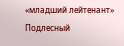«младший лейтенант» Подлесный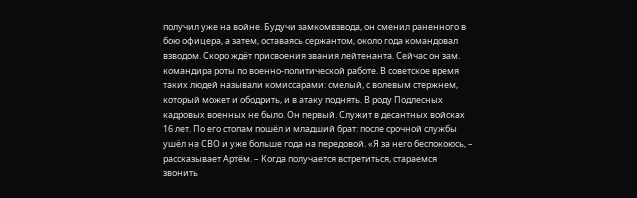получил уже на войне. Будучи замкомвзвода, он сменил раненного в бою офицера, а затем, оставаясь сержантом, около года командовал взводом. Скоро ждёт присвоения звания лейтенанта. Сейчас он зам. командира роты по военно-политической работе. В советское время таких людей называли комиссарами: смелый, с волевым стержнем, который может и ободрить, и в атаку поднять. В роду Подлесных кадровых военных не было. Он первый. Служит в десантных войсках 16 лет. По его стопам пошёл и младший брат: после срочной службы ушёл на СВО и уже больше года на передовой. «Я за него беспокоюсь, – рассказывает Артём. – Когда получается встретиться, стараемся звонить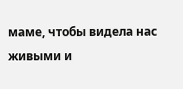маме, чтобы видела нас живыми и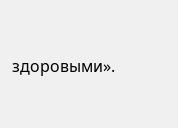здоровыми».